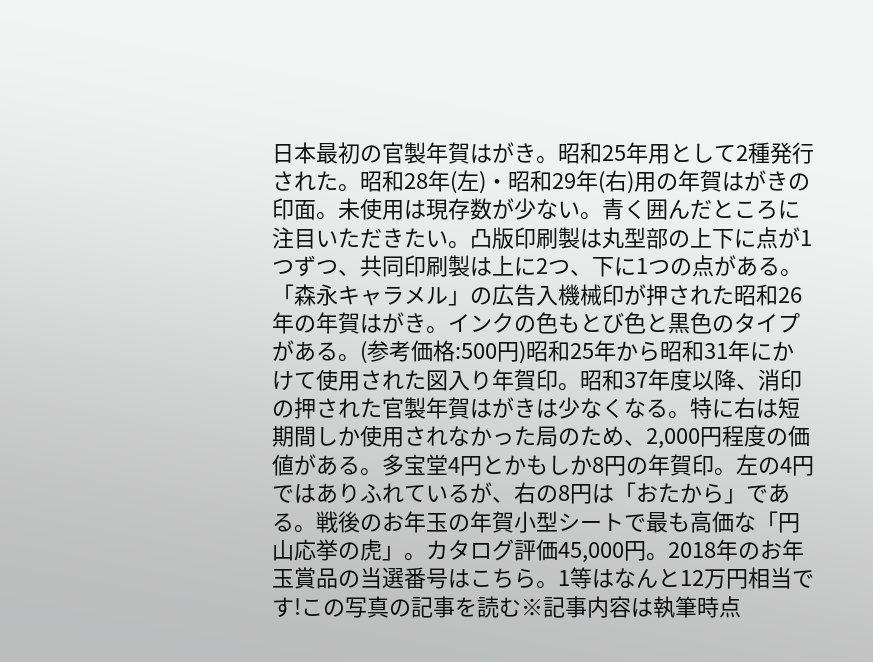日本最初の官製年賀はがき。昭和25年用として2種発行された。昭和28年(左)・昭和29年(右)用の年賀はがきの印面。未使用は現存数が少ない。青く囲んだところに注目いただきたい。凸版印刷製は丸型部の上下に点が1つずつ、共同印刷製は上に2つ、下に1つの点がある。「森永キャラメル」の広告入機械印が押された昭和26年の年賀はがき。インクの色もとび色と黒色のタイプがある。(参考価格:500円)昭和25年から昭和31年にかけて使用された図入り年賀印。昭和37年度以降、消印の押された官製年賀はがきは少なくなる。特に右は短期間しか使用されなかった局のため、2,000円程度の価値がある。多宝堂4円とかもしか8円の年賀印。左の4円ではありふれているが、右の8円は「おたから」である。戦後のお年玉の年賀小型シートで最も高価な「円山応挙の虎」。カタログ評価45,000円。2018年のお年玉賞品の当選番号はこちら。1等はなんと12万円相当です!この写真の記事を読む※記事内容は執筆時点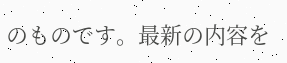のものです。最新の内容を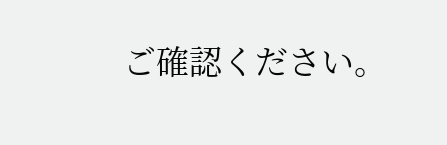ご確認ください。